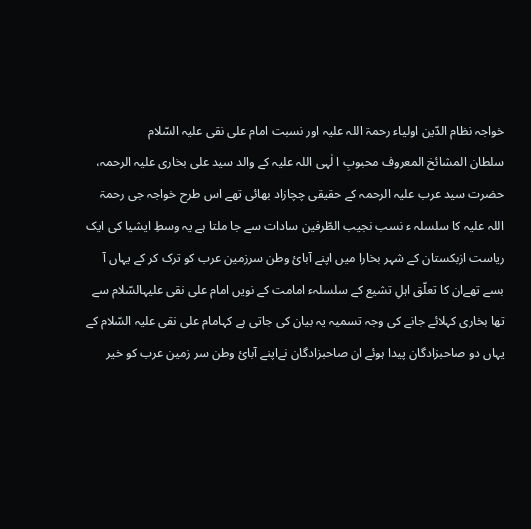خواجہ نظام الدّین اولیاء رحمۃ اللہ علیہ اور نسبت امام علی نقی علیہ السّلام
سلطان المشائخ المعروف محبوبِ ا لٰہی اللہ علیہ کے والد سید علی بخاری علیہ الرحمہ، حضرت سید عرب علیہ الرحمہ کے حقیقی چچازاد بھائی تھے اس طرح خواجہ جی رحمۃ اللہ علیہ کا سلسلہ ء نسب نجیب الطّرفین سادات سے جا ملتا ہے یہ وسطِ ایشیا کی ایک ریاست ازبکستان کے شہر بخارا میں اپنے آبائ وطن سرزمین عرب کو ترک کر کے یہاں آ بسے تھےان کا تعلّق اہلِ تشیع کے سلسلہء امامت کے نویں امام علی نقی علیہالسّلام سے تھا بخاری کہلائے جانے کی وجہ تسمیہ یہ بیان کی جاتی ہے کہامام علی نقی علیہ السّلام کے یہاں دو صاحبزادگان پیدا ہوئے ان صاحبزادگان نےاپنے آبائ وطن سر زمین عرب کو خیر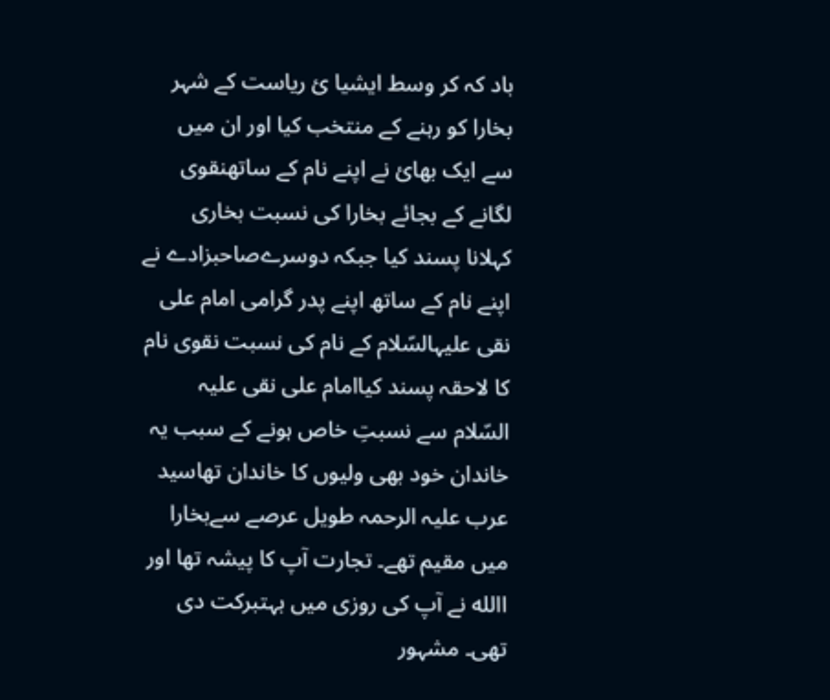باد کہ کر وسط ایشیا ئ ریاست کے شہر بخارا کو رہنے کے منتخب کیا اور ان میں سے ایک بھائ نے اپنے نام کے ساتھنقوی لگانے کے بجائے بخارا کی نسبت بخاری کہلانا پسند کیا جبکہ دوسرےصاحبزادے نے اپنے نام کے ساتھ اپنے پدر گرامی امام علی نقی علیہالسّلام کے نام کی نسبت نقوی نام کا لاحقہ پسند کیاامام علی نقی علیہ السّلام سے نسبتِ خاص ہونے کے سبب یہ خاندان خود بھی ولیوں کا خاندان تھاسید عرب علیہ الرحمہ طویل عرصے سےبخارا میں مقیم تھے۔ تجارت آپ کا پیشہ تھا اور االله نے آپ کی روزی میں بہتبرکت دی تھی۔ مشہور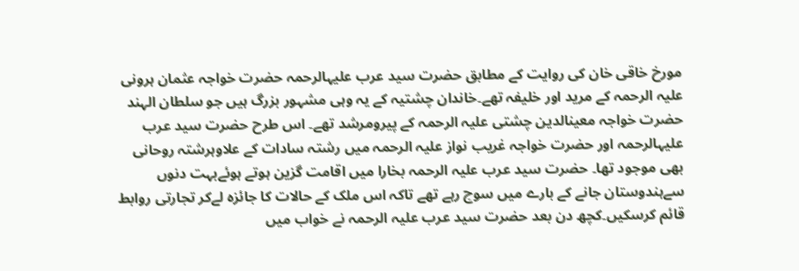مورخ خاقی خان کی روایت کے مطابق حضرت سید عرب علیہالرحمہ حضرت خواجہ عثمان ہرونی علیہ الرحمہ کے مرید اور خلیفہ تھے۔خاندان چشتیہ کے یہ وہی مشہور بزرگ ہیں جو سلطان الہند حضرت خواجہ معینالدین چشتی علیہ الرحمہ کے پیرومرشد تھے۔ اس طرح حضرت سید عرب علیہالرحمہ اور حضرت خواجہ غریب نواز علیہ الرحمہ میں رشتہ سادات کے علاوہرشتہ روحانی بھی موجود تھا۔ حضرت سید عرب علیہ الرحمہ بخارا میں اقامت گزین ہوتے ہوئےبہت دنوں سےہندوستان جانے کے بارے میں سوچ رہے تھے تاکہ اس ملک کے حالات کا جائزہ لےکر تجارتی روابط قائم کرسکیں۔کچھ دن بعد حضرت سید عرب علیہ الرحمہ نے خواب میں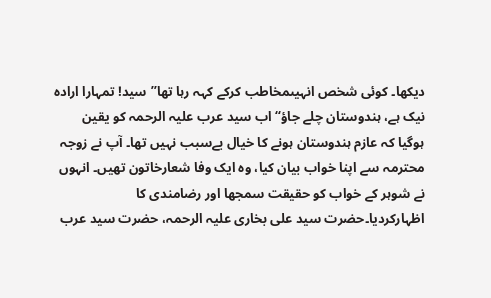دیکھا۔ کوئی شخص انہیںمخاطب کرکے کہہ رہا تھا’’سید! تمہارا ارادہ نیک ہے، ہندوستان چلے جاؤ‘‘اب سید عرب علیہ الرحمہ کو یقین ہوگیا کہ عازم ہندوستان ہونے کا خیال بےسبب نہیں تھا۔ آپ نے زوجہ محترمہ سے اپنا خواب بیان کیا، وہ ایک وفا شعارخاتون تھیں۔ انہوں نے شوہر کے خواب کو حقیقت سمجھا اور رضامندی کا اظہارکردیا۔حضرت سید علی بخاری علیہ الرحمہ، حضرت سید عرب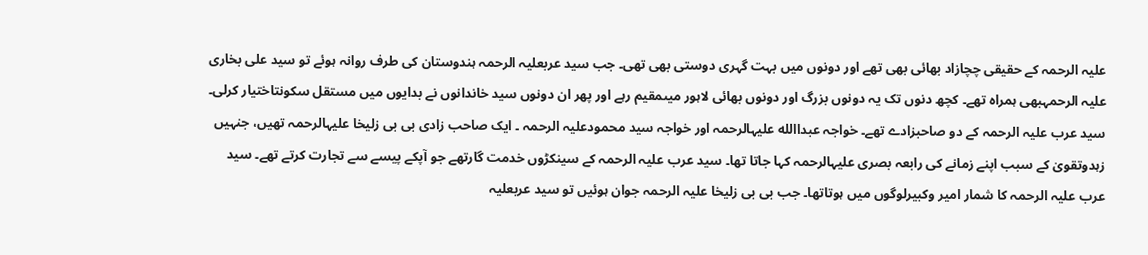علیہ الرحمہ کے حقیقی چچازاد بھائی بھی تھے اور دونوں میں بہت گہری دوستی بھی تھی۔ جب سید عربعلیہ الرحمہ ہندوستان کی طرف روانہ ہوئے تو سید علی بخاری علیہ الرحمہبھی ہمراہ تھے۔ کچھ دنوں تک یہ دونوں بزرگ اور دونوں بھائی لاہور میںمقیم رہے اور پھر ان دونوں سید خاندانوں نے بدایوں میں مستقل سکونتاختیار کرلی۔ سید عرب علیہ الرحمہ کے دو صاحبزادے تھے۔ خواجہ عبداالله علیہالرحمہ اور خواجہ سید محمودعلیہ الرحمہ ۔ ایک صاحب زادی بی بی زلیخا علیہالرحمہ تھیں، جنہیں زہدوتقویٰ کے سبب اپنے زمانے کی رابعہ بصری علیہالرحمہ کہا جاتا تھا۔ سید عرب علیہ الرحمہ کے سینکڑوں خدمت گارتھے جو آپکے پیسے سے تجارت کرتے تھے۔ سید عرب علیہ الرحمہ کا شمار امیر وکبیرلوگوں میں ہوتاتھا۔ جب بی بی زلیخا علیہ الرحمہ جوان ہوئیں تو سید عربعلیہ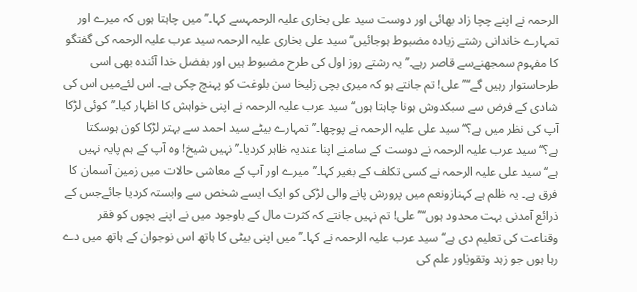الرحمہ نے اپنے چچا زاد بھائی اور دوست سید علی بخاری علیہ الرحمہسے کہا۔’’میں چاہتا ہوں کہ میرے اور تمہارے خاندانی رشتے زیادہ مضبوط ہوجائیں‘‘سید علی بخاری علیہ الرحمہ سید عرب علیہ الرحمہ کی گفتگو کا مفہوم سمجھنےسے قاصر رہے۔’’یہ رشتے روز اول کی طرح مضبوط ہیں اور بفضل خدا آئندہ بھی اسی طرحاستوار رہیں گے‘‘’’علی! تم جانتے ہو کہ میری بچی زلیخا سن بلوغت کو پہنچ چکی ہے۔ اس لئےمیں اس کی شادی کے فرض سے سبکدوش ہونا چاہتا ہوں‘‘سید عرب علیہ الرحمہ نے اپنی خواہش کا اظہار کیا۔’’کوئی لڑکا آپ کی نظر میں ہے؟‘‘سید علی علیہ الرحمہ نے پوچھا۔’’تمہارے بیٹے سید احمد سے بہتر لڑکا کون ہوسکتا ہے؟‘‘سید عرب علیہ الرحمہ نے دوست کے سامنے اپنا عندیہ ظاہر کردیا۔’’نہیں شیخ! وہ آپ کے ہم پایہ نہیں ہے‘‘سید علی علیہ الرحمہ نے کسی تکلف کے بغیر کہا۔’’میرے اور آپ کے معاشی حالات میں زمین آسمان کا فرق ہے۔ یہ ظلم ہے کہنازونعم میں پرورش پانے والی لڑکی کو ایک ایسے شخص سے وابستہ کردیا جائےجس کے ذرائع آمدنی بہت محدود ہوں‘‘’’علی! تم نہیں جانتے کہ کثرت مال کے باوجود میں نے اپنے بچوں کو فقر وقناعت کی تعلیم دی ہے‘‘سید عرب علیہ الرحمہ نے کہا۔’’میں اپنی بیٹی کا ہاتھ اس نوجوان کے ہاتھ میں دے رہا ہوں جو زہد وتقویٰاور علم کی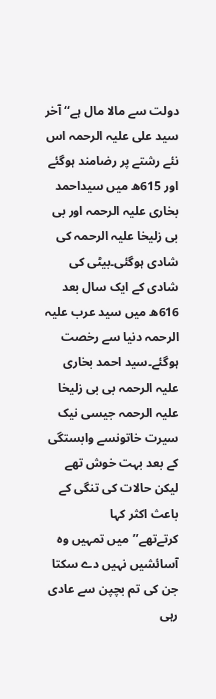دولت سے مالا مال ہے‘‘آخر سید علی علیہ الرحمہ اس نئے رشتے پر رضامند ہوگئے اور 615ھ میں سیداحمد بخاری علیہ الرحمہ اور بی بی زلیخا علیہ الرحمہ کی شادی ہوگئی۔بیٹی کی شادی کے ایک سال بعد 616ھ میں سید عرب علیہ الرحمہ دنیا سے رخصت ہوگئے۔سید احمد بخاری علیہ الرحمہ بی بی زلیخا علیہ الرحمہ جیسی نیک سیرت خاتونسے وابستگی کے بعد بہت خوش تھے لیکن حالات کی تنگی کے باعث اکثر کہا کرتےتھے’’میں تمہیں وہ آسائشیں نہیں دے سکتا جن کی تم بچپن سے عادی رہی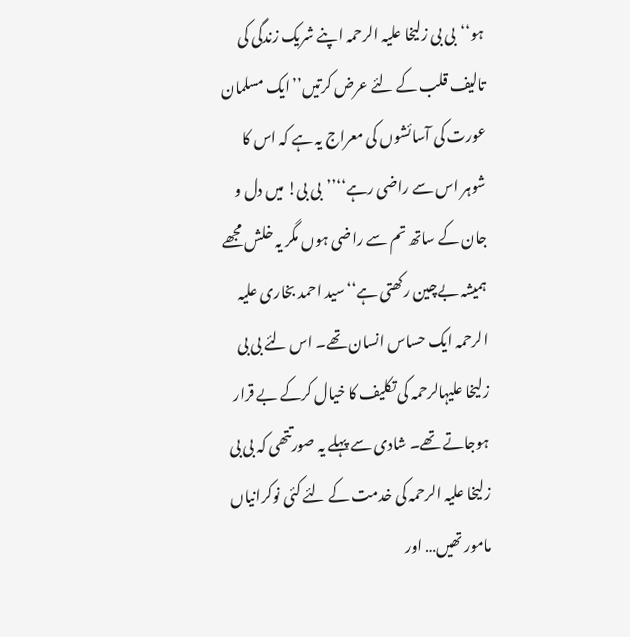ہو‘‘بی بی زلیخا علیہ الرحمہ اپنے شریک زندگی کی تالیف قلب کے لئے عرض کرتیں’’ایک مسلمان عورت کی آسائشوں کی معراج یہ ہے کہ اس کا شوہر اس سے راضی رہے‘‘’’بی بی! میں دل و جان کے ساتھ تم سے راضی ہوں مگر یہ خلش مجھے ہمیشہ بےچین رکھتی ہے‘‘سید احمد بخاری علیہ الرحمہ ایک حساس انسان تھے۔ اس لئے بی بی زلیخا علیہالرحمہ کی تکلیف کا خیال کرکے بے قرار ہوجاتے تھے۔ شادی سے پہلے یہ صورتتھی کہ بی بی زلیخا علیہ الرحمہ کی خدمت کے لئے کئی نوکرانیاں مامور تھیں… اور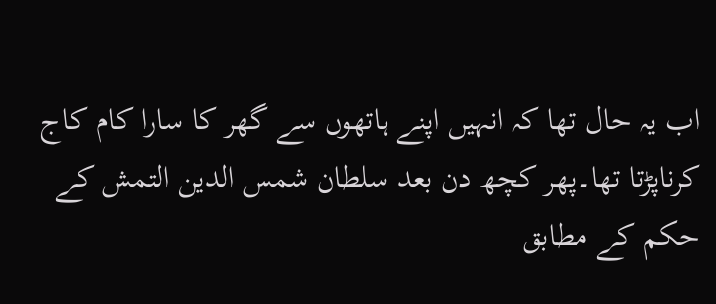اب یہ حال تھا کہ انہیں اپنے ہاتھوں سے گھر کا سارا کام کاج کرناپڑتا تھا۔پھر کچھ دن بعد سلطان شمس الدین التمش کے حکم کے مطابق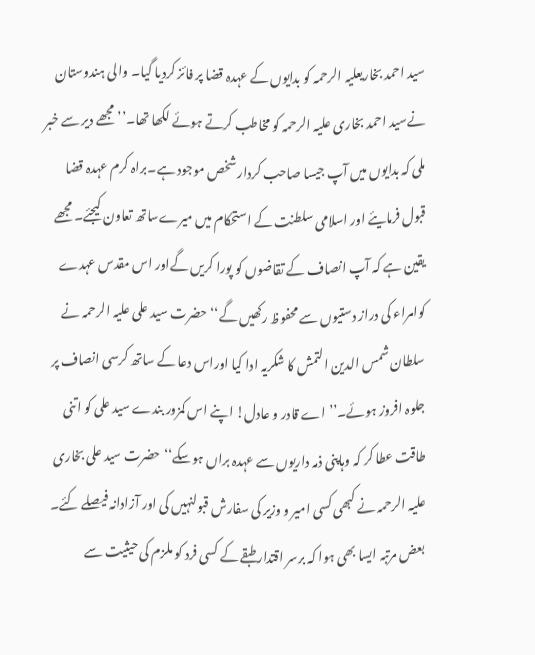سید احمد بخاریعلیہ الرحمہ کو بدایوں کے عہدہ قضا پر فائز کردیا گیا۔ والی ہندوستان نےسید احمد بخاری علیہ الرحمہ کو مخاطب کرتے ہوئے لکھا تھا۔’’مجھے دیر سے خبر ملی کہ بدایوں میں آپ جیسا صاحب کردار شخص موجود ہے۔براہ کرم عہدہ قضا قبول فرمایئے اور اسلامی سلطنت کے استحکام میں میرےساتھ تعاون کیجئے۔ مجھے یقین ہے کہ آپ انصاف کے تقاضوں کو پورا کریں گےاور اس مقدس عہدے کوامراء کی دراز دستیوں سے محفوظ رکھیں گے‘‘حضرت سید علی علیہ الرحمہ نے سلطان شمس الدین التمش کا شکریہ ادا کیا اوراس دعا کے ساتھ کرسی انصاف پر جلوہ افروز ہوئے۔’’اے قادر و عادل! اپنے اس کمزور بندے سید علی کو اتنی طاقت عطا کر کہ وہاپنی ذمہ داریوں سے عہدہ براں ہوسکے‘‘حضرت سید علی بخاری علیہ الرحمہ نے کبھی کسی امیر و وزیر کی سفارش قبولنہیں کی اور آزادانہ فیصلے کئے۔ بعض مرتبہ ایسا بھی ہوا کہ برسر اقتدارطبقے کے کسی فرد کو ملزم کی حیثیت سے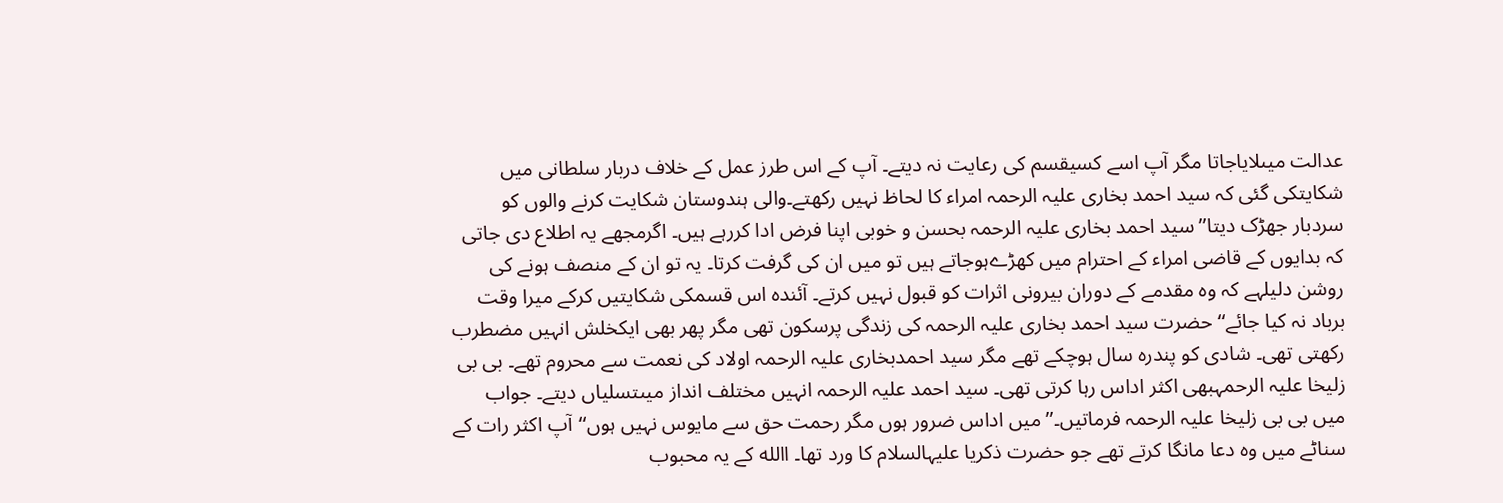عدالت میںلایاجاتا مگر آپ اسے کسیقسم کی رعایت نہ دیتے۔ آپ کے اس طرز عمل کے خلاف دربار سلطانی میں شکایتکی گئی کہ سید احمد بخاری علیہ الرحمہ امراء کا لحاظ نہیں رکھتے۔والی ہندوستان شکایت کرنے والوں کو سردبار جھڑک دیتا’’سید احمد بخاری علیہ الرحمہ بحسن و خوبی اپنا فرض ادا کررہے ہیں۔ اگرمجھے یہ اطلاع دی جاتی کہ بدایوں کے قاضی امراء کے احترام میں کھڑےہوجاتے ہیں تو میں ان کی گرفت کرتا۔ یہ تو ان کے منصف ہونے کی روشن دلیلہے کہ وہ مقدمے کے دوران بیرونی اثرات کو قبول نہیں کرتے۔ آئندہ اس قسمکی شکایتیں کرکے میرا وقت برباد نہ کیا جائے‘‘حضرت سید احمد بخاری علیہ الرحمہ کی زندگی پرسکون تھی مگر پھر بھی ایکخلش انہیں مضطرب رکھتی تھی۔ شادی کو پندرہ سال ہوچکے تھے مگر سید احمدبخاری علیہ الرحمہ اولاد کی نعمت سے محروم تھے۔ بی بی زلیخا علیہ الرحمہبھی اکثر اداس رہا کرتی تھی۔ سید احمد علیہ الرحمہ انہیں مختلف انداز میںتسلیاں دیتے۔ جواب میں بی بی زلیخا علیہ الرحمہ فرماتیں۔’’میں اداس ضرور ہوں مگر رحمت حق سے مایوس نہیں ہوں‘‘آپ اکثر رات کے سناٹے میں وہ دعا مانگا کرتے تھے جو حضرت ذکریا علیہالسلام کا ورد تھا۔ االله کے یہ محبوب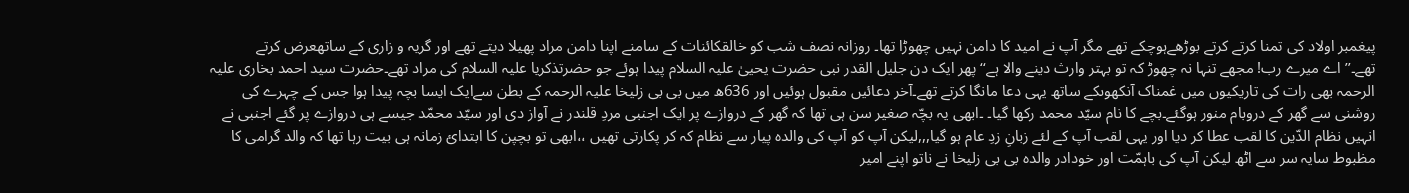پیغمبر اولاد کی تمنا کرتے کرتے بوڑھےہوچکے تھے مگر آپ نے امید کا دامن نہیں چھوڑا تھا۔ روزانہ نصف شب کو خالقکائنات کے سامنے اپنا دامن مراد پھیلا دیتے تھے اور گریہ و زاری کے ساتھعرض کرتے تھے۔’’اے میرے رب! مجھے تنہا نہ چھوڑ کہ تو بہتر وارث دینے والا ہے‘‘پھر ایک دن جلیل القدر نبی حضرت یحییٰ علیہ السلام پیدا ہوئے جو حضرتذکریا علیہ السلام کی مراد تھے۔حضرت سید احمد بخاری علیہ الرحمہ بھی رات کی تاریکیوں میں غمناک آنکھوںکے ساتھ یہی دعا مانگا کرتے تھے۔آخر دعائیں مقبول ہوئیں اور 636ھ میں بی بی زلیخا علیہ الرحمہ کے بطن سےایک ایسا بچہ پیدا ہوا جس کے چہرے کی روشنی سے گھر کے دروبام منور ہوگئے۔بچے کا نام سیّد محمد رکھا گیا۔ ۔ابھی یہ بچّہ صغیر سن ہی تھا کہ گھر کے دروازے پر ایک اجنبی مردِ قلندر نے آواز دی اور سیّد محمّد جیسے ہی دروازے پر گئے اجنبی نے انہیں نظام الدّین کا لقب عطا کر دیا اور یہی لقب آپ کے لئے زبانِ زدِ عام ہو گیا,,,لیکن آپ کو آپ کی والدہ پیار سے نظام کہ کر پکارتی تھیں ،،ابھی تو بچپن کا ابتدائ زمانہ ہی بیت رہا تھا کہ والد گرامی کا مظبوط سایہ سر سے اٹھ لیکن آپ کی باہمّت اور خودادر والدہ بی بی زلیخا نے ناتو اپنے امیر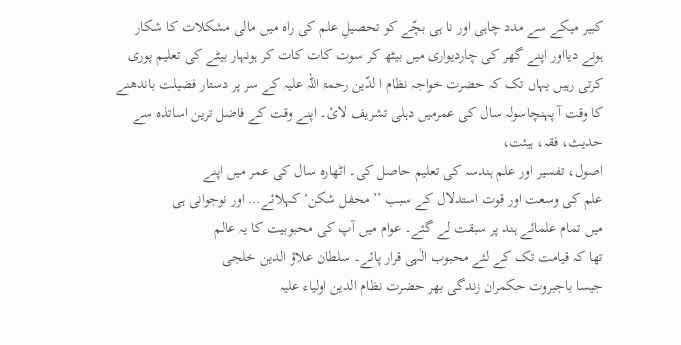کبیر میکے سے مدد چاہی اور نا ہی بچّے کو تحصیلِ علم کی راہ میں مالی مشکلات کا شکار ہونے دیااور اپنے گھر کی چاردیواری میں بیٹھ کر سوت کات کات کر ہونہار بیٹے کی تعلیم پوری کرتی رہیں یہاں تک کہ حضرت خواجہ نظام ا لدّین رحمۃ اللہ علیہ کے سر پر دستار فضیلت باندھنے کا وقت آ پہنچاسولہ سال کی عمرمیں دہلی تشریف لائ۔ اپنے وقت کے فاضل ترین اساتذہ سے حدیث، فقہ، ہیئت،
اصول، تفسیر اور علم ہندسہ کی تعلیم حاصل کی۔ اٹھارہ سال کی عمر میں اپنے
علم کی وسعت اور قوت استدلال کے سبب ’’محفل شکن‘ کہلائے… اور نوجوانی ہی
میں تمام علمائے ہند پر سبقت لے گئے۔ عوام میں آپ کی محبوبیت کا یہ عالم
تھا کہ قیامت تک کے لئے محبوب الٰہی قرار پائے۔ سلطان علاؤ الدین خلجی
جیسا باجبروت حکمران زندگی بھر حضرت نظام الدین اولیاء علیہ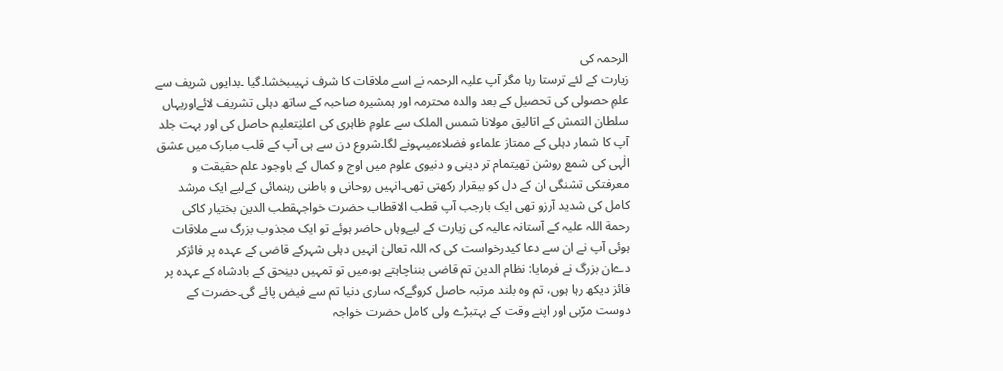الرحمہ کی
زیارت کے لئے ترستا رہا مگر آپ علیہ الرحمہ نے اسے ملاقات کا شرف نہیںبخشا۔گیا ۔بدایوں شریف سے علمِ حصولی کی تحصیل کے بعد والدہ محترمہ اور ہمشیرہ صاحبہ کے ساتھ دہلی تشریف لائےاوریہاں سلطان التمش کے اتالیق مولانا شمس الملک سے علومِ ظاہری کی اعلیٰتعلیم حاصل کی اور بہت جلد آپ کا شمار دہلی کے ممتاز علماءو فضلاءمیںہونے لگا۔شروع دن سے ہی آپ کے قلب مبارک میں عشق الٰہی کی شمع روشن تھیتمام تر دینی و دنیوی علوم میں اوج و کمال کے باوجود علم حقیقت و معرفتکی تشنگی ان کے دل کو بیقرار رکھتی تھی۔انہیں روحانی و باطنی رہنمائی کےلیے ایک مرشد کامل کی شدید آرزو تھی ایک بارجب آپ قطب الاقطاب حضرت خواجہقطب الدین بختیار کاکی رحمة اللہ علیہ کے آستانہ عالیہ کی زیارت کے لیےوہاں حاضر ہوئے تو ایک مجذوب بزرگ سے ملاقات ہوئی آپ نے ان سے دعا کیدرخواست کی کہ اللہ تعالیٰ انہیں دہلی شہرکے قاضی کے عہدہ پر فائزکر دےان بزرگ نے فرمایا: نظام الدین تم قاضی بنناچاہتے ہو،میں تو تمہیں دینِحق کے بادشاہ کے عہدہ پر فائز دیکھ رہا ہوں، تم وہ بلند مرتبہ حاصل کروگےکہ ساری دنیا تم سے فیض پائے گی۔حضرت کے دوست مرّبی اور اپنے وقت کے بہتبڑے ولی کامل حضرت خواجہ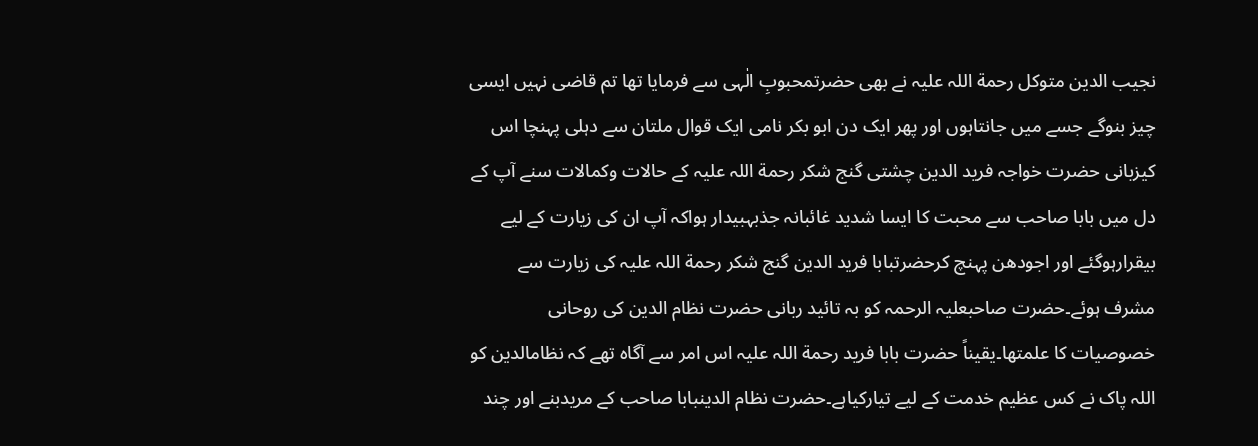نجیب الدین متوکل رحمة اللہ علیہ نے بھی حضرتمحبوبِ الٰہی سے فرمایا تھا تم قاضی نہیں ایسی چیز بنوگے جسے میں جانتاہوں اور پھر ایک دن ابو بکر نامی ایک قوال ملتان سے دہلی پہنچا اس کیزبانی حضرت خواجہ فرید الدین چشتی گنج شکر رحمة اللہ علیہ کے حالات وکمالات سنے آپ کے دل میں بابا صاحب سے محبت کا ایسا شدید غائبانہ جذبہبیدار ہواکہ آپ ان کی زیارت کے لیے بیقرارہوگئے اور اجودھن پہنچ کرحضرتبابا فرید الدین گنج شکر رحمة اللہ علیہ کی زیارت سے مشرف ہوئے۔حضرت صاحبعلیہ الرحمہ کو بہ تائید ربانی حضرت نظام الدین کی روحانی خصوصیات کا علمتھا۔یقیناً حضرت بابا فرید رحمة اللہ علیہ اس امر سے آگاہ تھے کہ نظامالدین کو اللہ پاک نے کس عظیم خدمت کے لیے تیارکیاہے۔حضرت نظام الدینبابا صاحب کے مریدبنے اور چند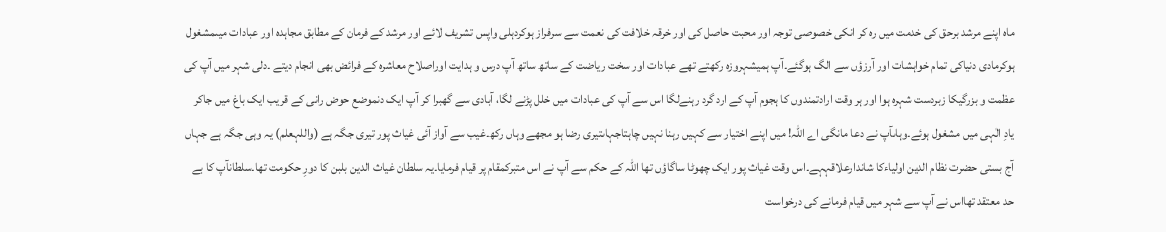ماہ اپنے مرشد برحق کی خدمت میں رہ کر انکی خصوصی توجہ اور محبت حاصل کی اور خرقہ خلافت کی نعمت سے سرفراز ہوکردہلی واپس تشریف لائے اور مرشد کے فرمان کے مطابق مجاہدہ اور عبادات میںمشغول ہوکرمادی دنیاکی تمام خواہشات اور آرزؤں سے الگ ہوگئے۔آپ ہمیشہروزہ رکھتے تھے عبادات اور سخت ریاضت کے ساتھ ساتھ آپ درس و ہدایت اوراصلاح معاشرہ کے فرائض بھی انجام دیتے ۔دلی شہر میں آپ کی عظمت و بزرگیکا زبردست شہرہ ہوا اور ہر وقت ارادتمندوں کا ہجوم آپ کے ارد گرد رہنےلگا اس سے آپ کی عبادات میں خلل پڑنے لگا، آبادی سے گھبرا کر آپ ایک دنموضع حوض رانی کے قریب ایک باغ میں جاکر یادِ الٰہی میں مشغول ہوئے۔وہاںآپ نے دعا مانگی اے اللہ! میں اپنے اختیار سے کہیں رہنا نہیں چاہتاجہاںتیری رضا ہو مجھے وہاں رکھ۔غیب سے آواز آئی غیاث پور تیری جگہ ہے (واللہعلم) یہ وہی جگہ ہے جہاں آج بستی حضرت نظام الدین اولیاءکا شاندارعلاقہہے۔اس وقت غیاث پور ایک چھوٹا ساگاؤں تھا اللہ کے حکم سے آپ نے اس متبرکمقام پر قیام فرمایا۔یہ سلطان غیاث الدین بلبن کا دورِ حکومت تھا۔سلطانآپ کا بے حد معتقد تھااس نے آپ سے شہر میں قیام فرمانے کی درخواست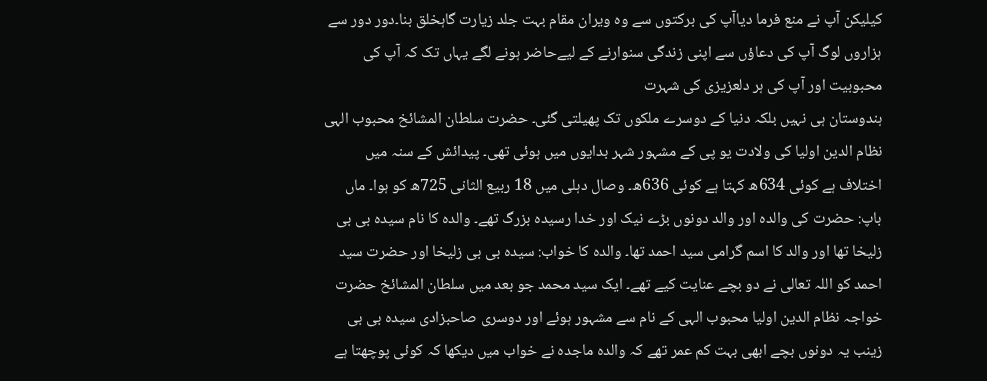کیلیکن آپ نے منع فرما دیاآپ کی برکتوں سے وہ ویران مقام بہت جلد زیارت گاہخلق بنا۔دور دور سے ہزاروں لوگ آپ کی دعاؤں سے اپنی زندگی سنوارنے کے لیےحاضر ہونے لگے یہاں تک کہ آپ کی محبوبیت اور آپ کی ہر دلعزیزی کی شہرت
ہندوستان ہی نہیں بلکہ دنیا کے دوسرے ملکوں تک پھیلتی گئی۔ حضرت سلطان المشائخ محبوب الہی نظام الدین اولیا کی ولادت یو پی کے مشہور شہر بدایوں میں ہوئی تھی۔ پیدائش کے سنہ میں اختلاف ہے کوئی 634ھ کہتا ہے کوئی 636ھ۔ وصال دہلی میں 18 ربیع الثانی 725ھ کو ہوا۔ ماں باپ: حضرت کی والدہ اور والد دونوں بڑے نیک اور خدا رسیدہ بزرگ تھے۔ والدہ کا نام سیدہ بی بی زلیخا تھا اور والد کا اسم گرامی سید احمد تھا۔ والدہ کا خواب: سیدہ بی بی زلیخا اور حضرت سید احمد کو اللہ تعالی نے دو بچے عنایت کیے تھے۔ ایک سید محمد جو بعد میں سلطان المشائخ حضرت خواجہ نظام الدین اولیا محبوب الہی کے نام سے مشہور ہوئے اور دوسری صاحبزادی سیدہ بی بی زینب یہ دونوں بچے ابھی بہت کم عمر تھے کہ والدہ ماجدہ نے خواب میں دیکھا کہ کوئی پوچھتا ہے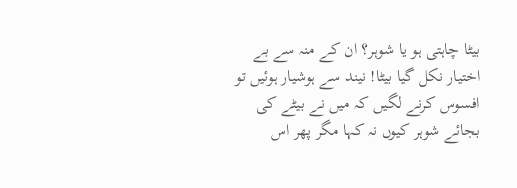بیٹا چاہتی ہو یا شوہر؟ ان کے منہ سے بے اختیار نکل گیا بیٹا! نیند سے ہوشیار ہوئیں تو افسوس کرنے لگیں کہ میں نے بیٹے کی بجائے شوہر کیوں نہ کہا مگر پھر اس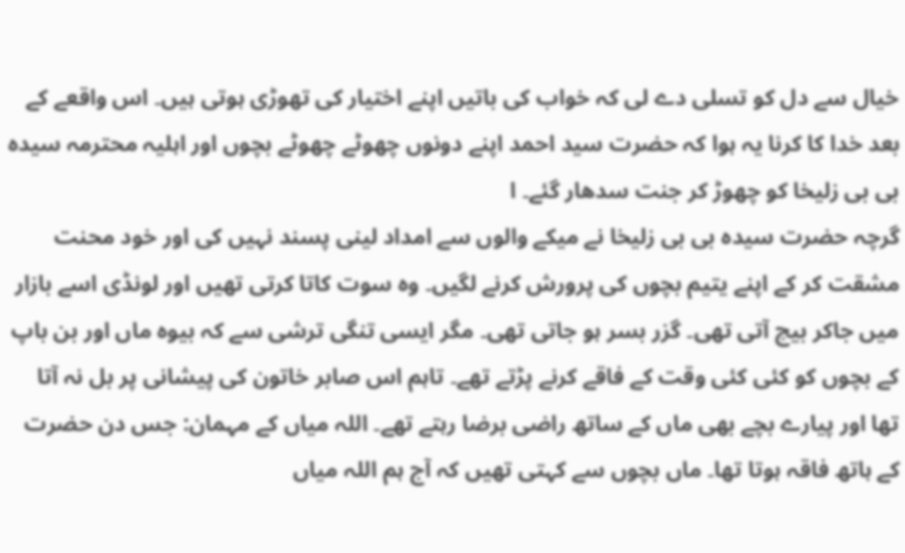خیال سے دل کو تسلی دے لی کہ خواب کی باتیں اپنے اختیار کی تھوڑی ہوتی ہیں۔ اس واقعے کے بعد خدا کا کرنا یہ ہوا کہ حضرت سید احمد اپنے دونوں چھوٹے چھوٹے بچوں اور اہلیہ محترمہ سیدہ بی بی زلیخا کو چھوڑ کر جنت سدھار گئے۔ ا
گرچہ حضرت سیدہ بی بی زلیخا نے میکے والوں سے امداد لینی پسند نہیں کی اور خود محنت مشقت کر کے اپنے یتیم بچوں کی پرورش کرنے لگیں۔ وہ سوت کاتا کرتی تھیں اور لونڈی اسے بازار میں جاکر بیچ آتی تھی۔ گزر بسر ہو جاتی تھی۔ مگر ایسی تنگی ترشی سے کہ بیوہ ماں اور بن باپ کے بچوں کو کئی کئی وقت کے فاقے کرنے پڑتے تھے۔ تاہم اس صابر خاتون کی پیشانی پر بل نہ آتا تھا اور پیارے بچے بھی ماں کے ساتھ راضی برضا رہتے تھے۔ اللہ میاں کے مہمان: جس دن حضرت کے ہاتھ فاقہ ہوتا تھا۔ ماں بچوں سے کہتی تھیں کہ آج ہم اللہ میاں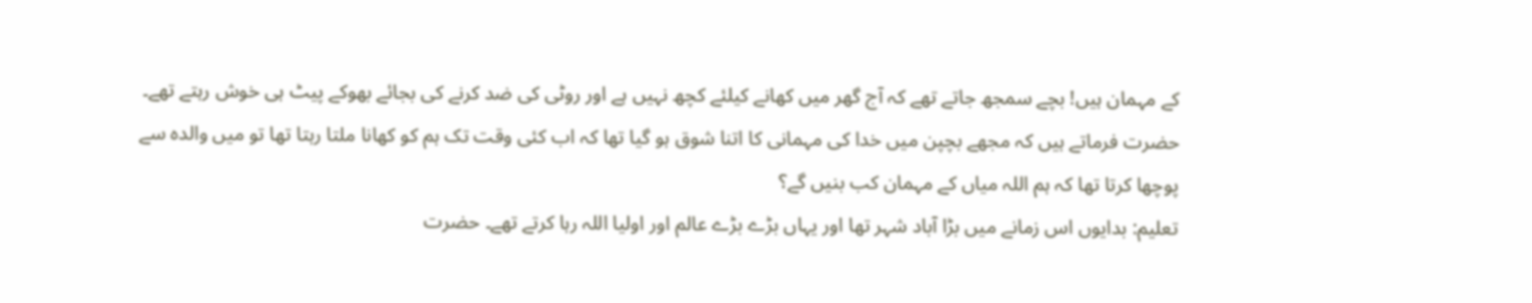کے مہمان ہیں! بچے سمجھ جاتے تھے کہ آج گھر میں کھانے کیلئے کچھ نہیں ہے اور روٹی کی ضد کرنے کی بجائے بھوکے پیٹ ہی خوش رہتے تھے۔ حضرت فرماتے ہیں کہ مجھے بچپن میں خدا کی مہمانی کا اتنا شوق ہو گیا تھا کہ اب کئی وقت تک ہم کو کھانا ملتا رہتا تھا تو میں والدہ سے پوچھا کرتا تھا کہ ہم اللہ میاں کے مہمان کب بنیں گے؟
تعلیم: بدایوں اس زمانے میں بڑا آباد شہر تھا اور یہاں بڑے بڑے عالم اور اولیا اللہ رہا کرتے تھے۔ حضرت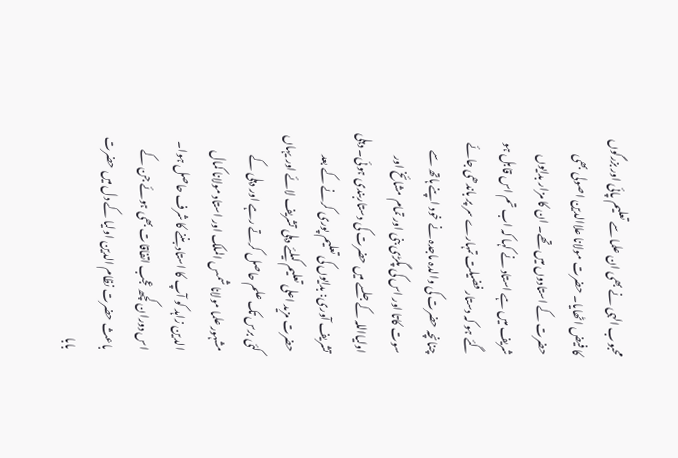محبوب الہی نے بھی ان علما سے تعلیم پائی اور بزرگوں کا فیض اٹھایا۔ حضرت مولانا علاالدین اصولی بھی حضرت کے استادوں میں تھے۔ ان کا مزار بدایوں شریف میں ہے استاد نے کہا کہ اب تم اس قابل ہو گئے ہو کہ دستار فضیلت تمہارے سر پر باندھی جائے چنانچہ حضرت کی والدہ ماجدہ نے خود اپنے ہاتھ سے سوت کاتا اور اس کی پگڑی بنی اور تمام مشائخ اور اولیااللہ کے جلسے میں حضرت کی دستاربندی ہوئی۔ دہلی تشریف آوری: بدایوں کی تعلیم پوری کرنے کے بعد حضرت مزید اعلی تعلیم کیلئے دہلی تشریف لائے اور یہاں کئی برس تک علم حاصل کرتے رہے اور دہلی کے مشہور علما مولانا شمس الملک اور استاد مولانا کمال الدین زاہد کو آپ کا استاد بننے کا شرف حاصل ہوا۔ اس دوران کچھ عجب اتفاقات بھی ہوئے جن کے باعث حضرت نظام الدین اولیا کے دل میں حضرت بابا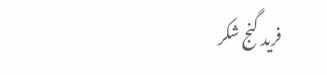فرید گنج شکر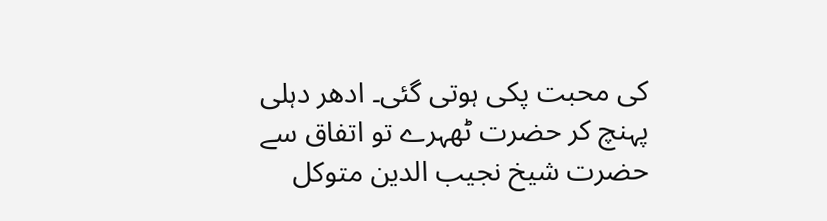کی محبت پکی ہوتی گئی۔ ادھر دہلی پہنچ کر حضرت ٹھہرے تو اتفاق سے حضرت شیخ نجیب الدین متوکل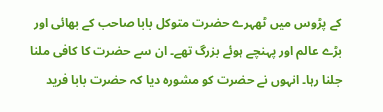کے پڑوس میں ٹھہرے حضرت متوکل بابا صاحب کے بھائی اور بڑے عالم اور پہنچے ہوئے بزرگ تھے۔ ان سے حضرت کا کافی ملنا جلنا رہا۔ انہوں نے حضرت کو مشورہ دیا کہ حضرت بابا فرید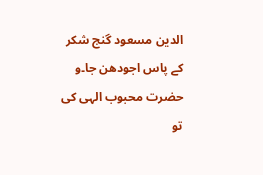الدین مسعود گنج شکر کے پاس اجودھن جا۔و حضرت محبوب الہی کی تو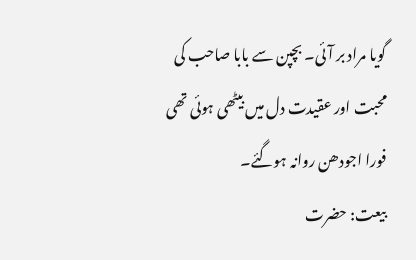گویا مراد بر آئی۔ بچپن سے بابا صاحب کی محبت اور عقیدت دل میں بیٹھی ہوئی تھی فورا اجودھن روانہ ہوگئے۔
بیعت: حضرت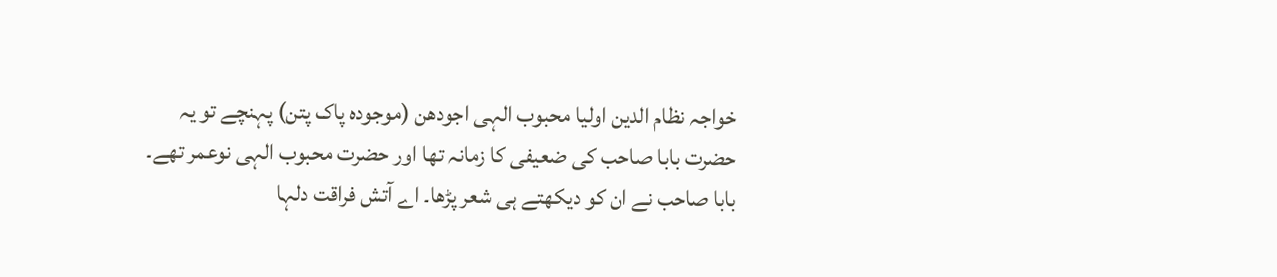خواجہ نظام الدین اولیا محبوب الہی اجودھن (موجودہ پاک پتن) پہنچے تو یہ حضرت بابا صاحب کی ضعیفی کا زمانہ تھا اور حضرت محبوب الہی نوعمر تھے۔ بابا صاحب نے ان کو دیکھتے ہی شعر پڑھا۔ اے آتش فراقت دلہا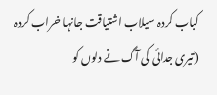کباب کردہ سیلاب اشتیاقت جانہا خراب کردہ (تیری جدائی کی آگ نے دلوں کو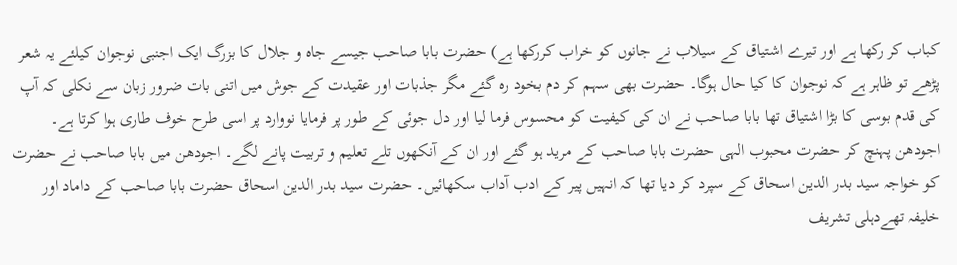کباب کر رکھا ہے اور تیرے اشتیاق کے سیلاب نے جانوں کو خراب کررکھا ہے) حضرت بابا صاحب جیسے جاہ و جلال کا بزرگ ایک اجنبی نوجوان کیلئے یہ شعر پڑھے تو ظاہر ہے کہ نوجوان کا کیا حال ہوگا۔ حضرت بھی سہم کر دم بخود رہ گئے مگر جذبات اور عقیدت کے جوش میں اتنی بات ضرور زبان سے نکلی کہ آپ کی قدم بوسی کا بڑا اشتیاق تھا بابا صاحب نے ان کی کیفیت کو محسوس فرما لیا اور دل جوئی کے طور پر فرمایا نووارد پر اسی طرح خوف طاری ہوا کرتا ہے۔
اجودھن پہنچ کر حضرت محبوب الہی حضرت بابا صاحب کے مرید ہو گئے اور ان کے آنکھوں تلے تعلیم و تربیت پانے لگے۔ اجودھن میں بابا صاحب نے حضرت کو خواجہ سید بدر الدین اسحاق کے سپرد کر دیا تھا کہ انہیں پیر کے ادب آداب سکھائیں۔ حضرت سید بدر الدین اسحاق حضرت بابا صاحب کے داماد اور خلیفہ تھےدہلی تشریف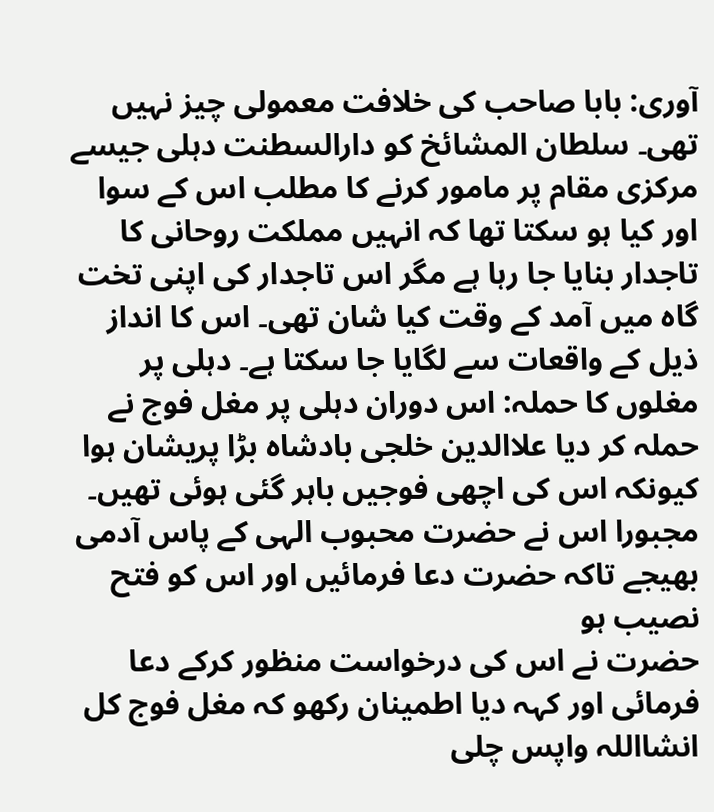آوری: بابا صاحب کی خلافت معمولی چیز نہیں تھی۔ سلطان المشائخ کو دارالسطنت دہلی جیسے مرکزی مقام پر مامور کرنے کا مطلب اس کے سوا اور کیا ہو سکتا تھا کہ انہیں مملکت روحانی کا تاجدار بنایا جا رہا ہے مگر اس تاجدار کی اپنی تخت گاہ میں آمد کے وقت کیا شان تھی۔ اس کا انداز ذیل کے واقعات سے لگایا جا سکتا ہے۔ دہلی پر مغلوں کا حملہ: اس دوران دہلی پر مغل فوج نے حملہ کر دیا علاالدین خلجی بادشاہ بڑا پریشان ہوا کیونکہ اس کی اچھی فوجیں باہر گئی ہوئی تھیں۔ مجبورا اس نے حضرت محبوب الہی کے پاس آدمی بھیجے تاکہ حضرت دعا فرمائیں اور اس کو فتح نصیب ہو
حضرت نے اس کی درخواست منظور کرکے دعا فرمائی اور کہہ دیا اطمینان رکھو کہ مغل فوج کل انشااللہ واپس چلی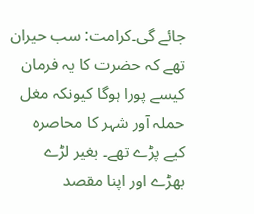جائے گی۔کرامت: سب حیران تھے کہ حضرت کا یہ فرمان کیسے پورا ہوگا کیونکہ مغل حملہ آور شہر کا محاصرہ کیے پڑے تھے۔ بغیر لڑے بھڑے اور اپنا مقصد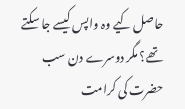حاصل کیے وہ واپس کیسے جا سکتے تھے؟ مگر دوسرے دن سب حضرت کی کرامت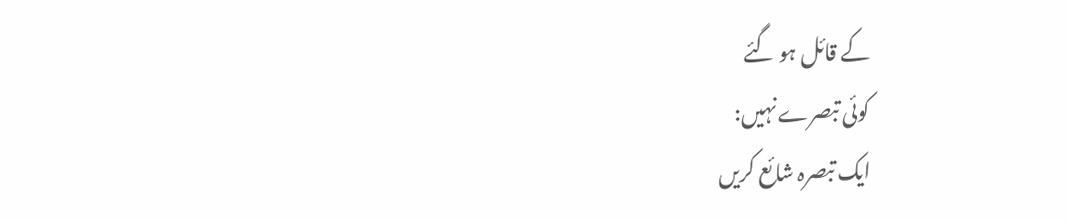کے قائل ہو گئے
کوئی تبصرے نہیں:
ایک تبصرہ شائع کریں